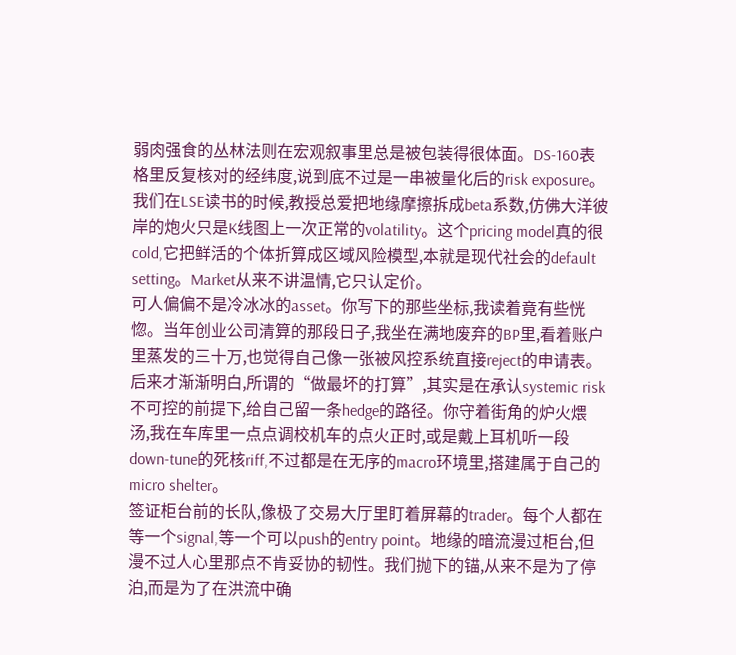弱肉强食的丛林法则在宏观叙事里总是被包装得很体面。DS-160表格里反复核对的经纬度,说到底不过是一串被量化后的risk exposure。我们在LSE读书的时候,教授总爱把地缘摩擦拆成beta系数,仿佛大洋彼岸的炮火只是K线图上一次正常的volatility。这个pricing model真的很cold,它把鲜活的个体折算成区域风险模型,本就是现代社会的default setting。Market从来不讲温情,它只认定价。
可人偏偏不是冷冰冰的asset。你写下的那些坐标,我读着竟有些恍惚。当年创业公司清算的那段日子,我坐在满地废弃的BP里,看着账户里蒸发的三十万,也觉得自己像一张被风控系统直接reject的申请表。后来才渐渐明白,所谓的“做最坏的打算”,其实是在承认systemic risk不可控的前提下,给自己留一条hedge的路径。你守着街角的炉火煨汤,我在车库里一点点调校机车的点火正时,或是戴上耳机听一段down-tune的死核riff,不过都是在无序的macro环境里,搭建属于自己的micro shelter。
签证柜台前的长队,像极了交易大厅里盯着屏幕的trader。每个人都在等一个signal,等一个可以push的entry point。地缘的暗流漫过柜台,但漫不过人心里那点不肯妥协的韧性。我们抛下的锚,从来不是为了停泊,而是为了在洪流中确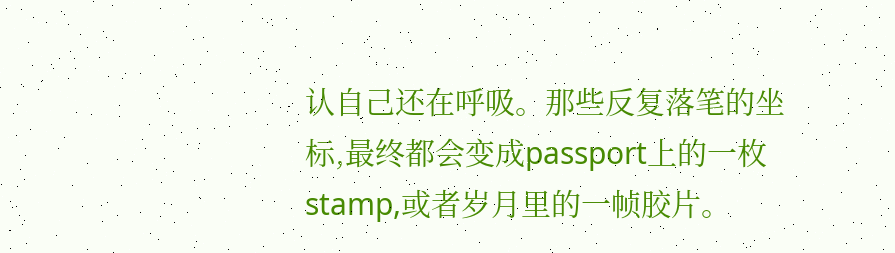认自己还在呼吸。那些反复落笔的坐标,最终都会变成passport上的一枚stamp,或者岁月里的一帧胶片。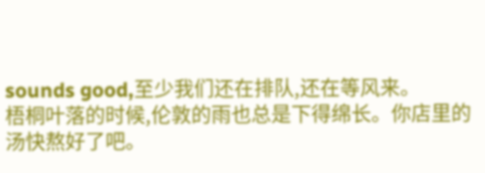sounds good,至少我们还在排队,还在等风来。
梧桐叶落的时候,伦敦的雨也总是下得绵长。你店里的汤快熬好了吧。